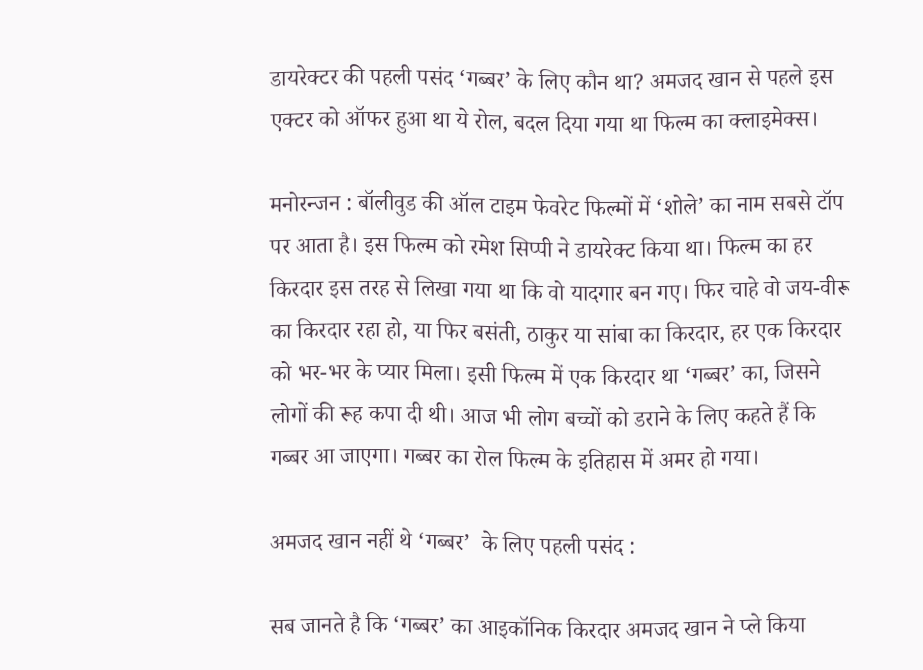डायरेक्टर की पहली पसंद ‘गब्बर’ के लिए कौन था? अमजद खान से पहले इस एक्टर को ऑफर हुआ था ये रोल, बदल दिया गया था फिल्म का क्लाइमेक्स।

मनोरन्जन : बॉलीवुड की ऑल टाइम फेवरेट फिल्मों में ‘शोले’ का नाम सबसे टॉप पर आता है। इस फिल्म को रमेश सिप्पी ने डायरेक्ट किया था। फिल्म का हर किरदार इस तरह से लिखा गया था कि वो यादगार बन गए। फिर चाहे वो जय-वीरू का किरदार रहा हो, या फिर बसंती, ठाकुर या सांबा का किरदार, हर एक किरदार को भर-भर के प्यार मिला। इसी फिल्म में एक किरदार था ‘गब्बर’ का, जिसने लोगों की रूह कपा दी थी। आज भी लोग बच्चों को डराने के लिए कहते हैं कि गब्बर आ जाएगा। गब्बर का रोल फिल्म के इतिहास में अमर हो गया।

अमजद खान नहीं थे ‘गब्बर’  के लिए पहली पसंद :

सब जानते है कि ‘गब्बर’ का आइकॉनिक किरदार अमजद खान ने प्ले किया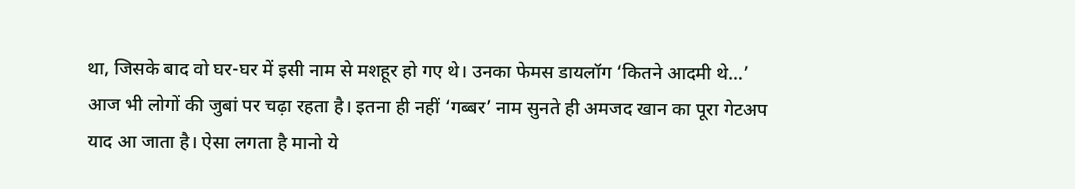था, जिसके बाद वो घर-घर में इसी नाम से मशहूर हो गए थे। उनका फेमस डायलॉग ‘कितने आदमी थे…’ आज भी लोगों की जुबां पर चढ़ा रहता है। इतना ही नहीं ‘गब्बर’ नाम सुनते ही अमजद खान का पूरा गेटअप याद आ जाता है। ऐसा लगता है मानो ये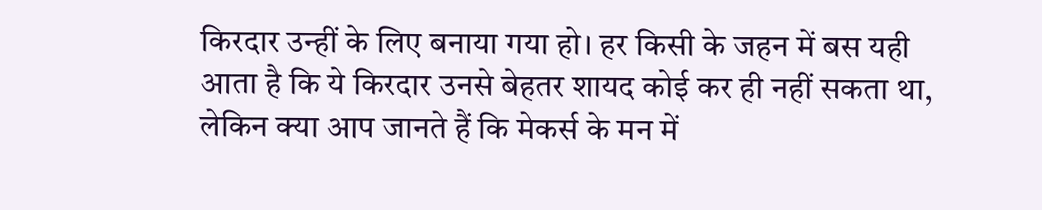किरदार उन्हीं के लिए बनाया गया हो। हर किसी के जहन में बस यही आता है कि ये किरदार उनसे बेहतर शायद कोई कर ही नहीं सकता था, लेकिन क्या आप जानते हैं कि मेकर्स के मन में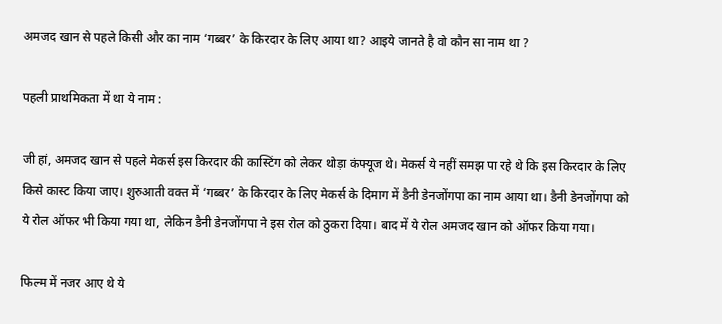अमजद खान से पहले किसी और का नाम ‘गब्बर’ के किरदार के लिए आया था? आइये जानते है वो कौन सा नाम था ?

पहली प्राथमिकता में था ये नाम :

जी हां, अमजद खान से पहले मेकर्स इस किरदार की कास्टिंग को लेकर थोड़ा कंफ्यूज थे। मेकर्स ये नहीं समझ पा रहे थे कि इस किरदार के लिए किसे कास्ट किया जाए। शुरुआती वक्त में ‘गब्बर’ के किरदार के लिए मेकर्स के दिमाग में डैनी डेनजोंगपा का नाम आया था। डैनी डेनजोंगपा को ये रोल ऑफर भी किया गया था, लेकिन डैनी डेनजोंगपा ने इस रोल को ठुकरा दिया। बाद में ये रोल अमजद खान को ऑफर किया गया।

फिल्म में नजर आए थे ये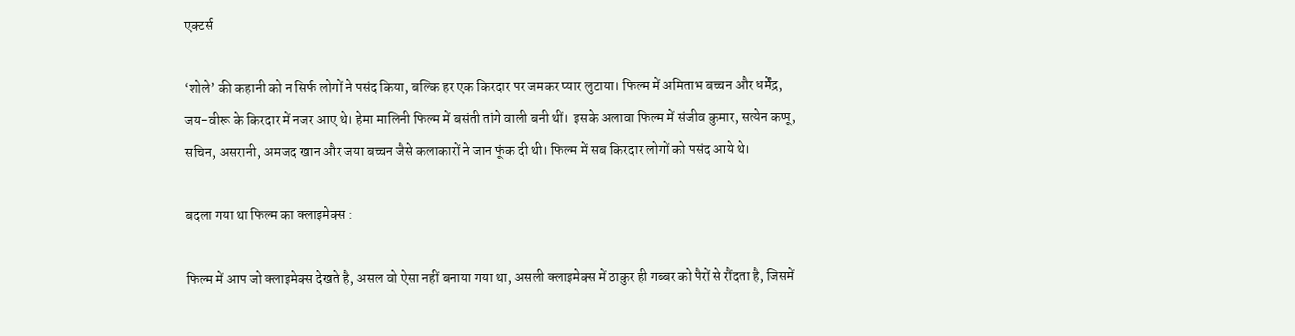एक्टर्स

‘शोले’ की कहानी को न सिर्फ लोगों ने पसंद किया, बल्कि हर एक किरदार पर जमकर प्यार लुटाया। फिल्म में अमिताभ बच्चन और धर्मेंद्र, जय-वीरू के किरदार में नजर आए थे। हेमा मालिनी फिल्म में बसंती तांगे वाली बनी थीं।  इसके अलावा फिल्म में संजीव कुमार, सत्येन कप्पू, सचिन, असरानी, अमजद खान और जया बच्चन जैसे कलाकारों ने जान फूंक दी थी। फिल्म में सब किरदार लोगों को पसंद आये थे।

बदला गया था फिल्म का क्लाइमेक्स :

फिल्म में आप जो क्लाइमेक्स देखते है, असल वो ऐसा नहीं बनाया गया था, असली क्लाइमेक्स में ठाकुर ही गब्बर को पैरों से रौंदता है, जिसमें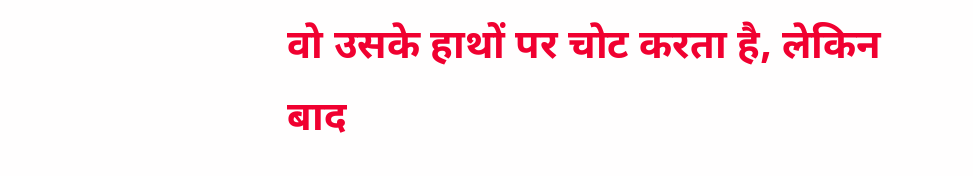वो उसके हाथों पर चोट करता है, लेकिन बाद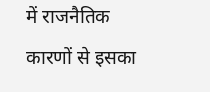में राजनैतिक कारणों से इसका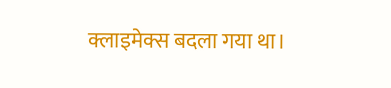क्लाइमेक्स बदला गया था।